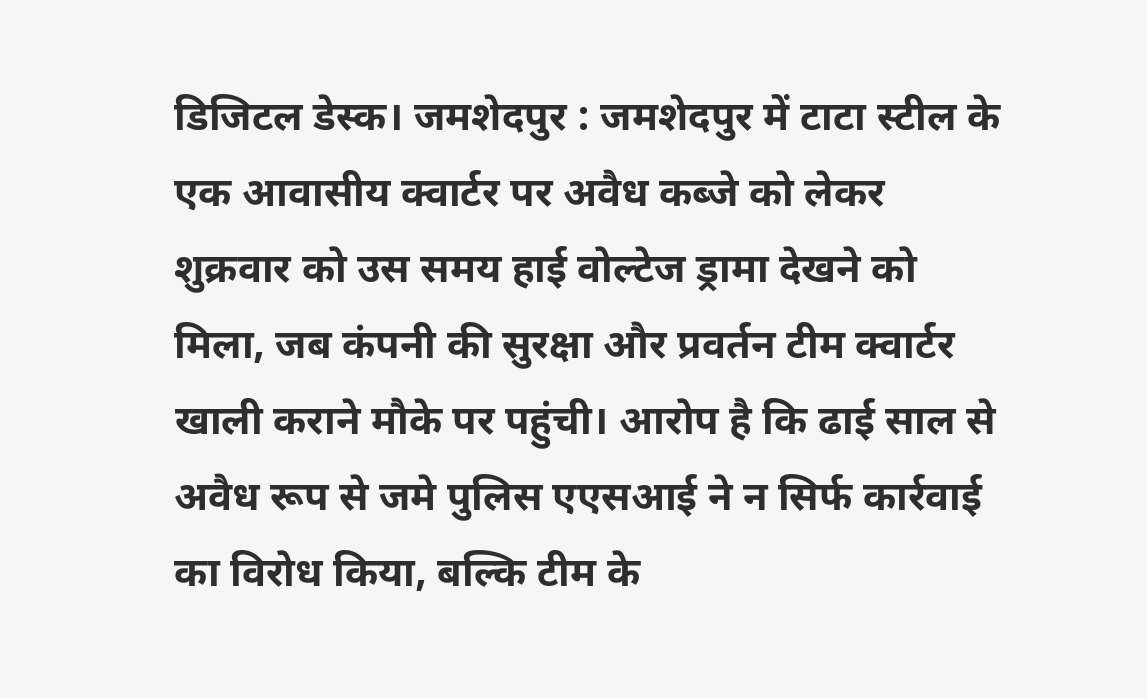डिजिटल डेस्क। जमशेदपुर : जमशेदपुर में टाटा स्टील के एक आवासीय क्वार्टर पर अवैध कब्जे को लेकर शुक्रवार को उस समय हाई वोल्टेज ड्रामा देखने को मिला, जब कंपनी की सुरक्षा और प्रवर्तन टीम क्वार्टर खाली कराने मौके पर पहुंची। आरोप है कि ढाई साल से अवैध रूप से जमे पुलिस एएसआई ने न सिर्फ कार्रवाई का विरोध किया, बल्कि टीम के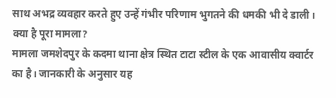साथ अभद्र व्यवहार करते हुए उन्हें गंभीर परिणाम भुगतने की धमकी भी दे डाली।
क्या है पूरा मामला?
मामला जमशेदपुर के कदमा थाना क्षेत्र स्थित टाटा स्टील के एक आवासीय क्वार्टर का है। जानकारी के अनुसार यह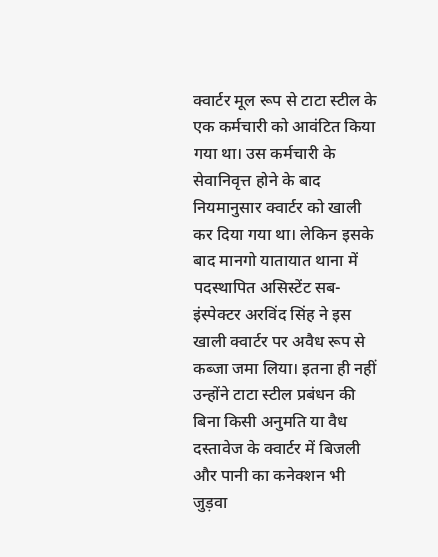क्वार्टर मूल रूप से टाटा स्टील के एक कर्मचारी को आवंटित किया गया था। उस कर्मचारी के सेवानिवृत्त होने के बाद नियमानुसार क्वार्टर को खाली कर दिया गया था। लेकिन इसके बाद मानगो यातायात थाना में पदस्थापित असिस्टेंट सब-इंस्पेक्टर अरविंद सिंह ने इस खाली क्वार्टर पर अवैध रूप से कब्जा जमा लिया। इतना ही नहीं उन्होंने टाटा स्टील प्रबंधन की बिना किसी अनुमति या वैध दस्तावेज के क्वार्टर में बिजली और पानी का कनेक्शन भी जुड़वा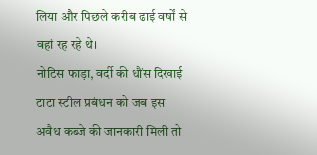लिया और पिछले करीब ढाई वर्षों से वहां रह रहे थे।
नोटिस फाड़ा, वर्दी की धौंस दिखाई
टाटा स्टील प्रबंधन को जब इस अवैध कब्जे की जानकारी मिली तो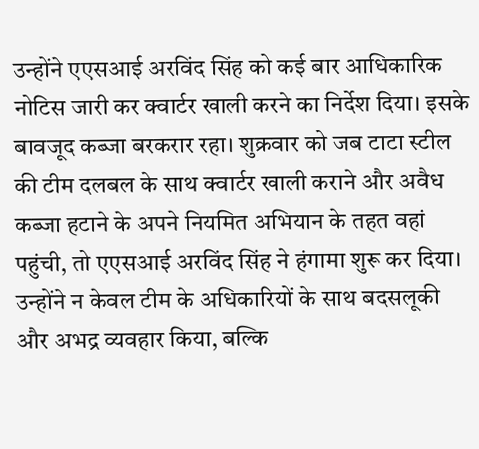उन्होंने एएसआई अरविंद सिंह को कई बार आधिकारिक नोटिस जारी कर क्वार्टर खाली करने का निर्देश दिया। इसके बावजूद कब्जा बरकरार रहा। शुक्रवार को जब टाटा स्टील की टीम दलबल के साथ क्वार्टर खाली कराने और अवैध कब्जा हटाने के अपने नियमित अभियान के तहत वहां पहुंची, तो एएसआई अरविंद सिंह ने हंगामा शुरू कर दिया। उन्होंने न केवल टीम के अधिकारियों के साथ बदसलूकी और अभद्र व्यवहार किया, बल्कि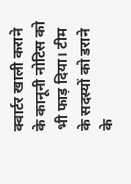क्वार्टर खाली कराने के कानूनी नोटिस को भी फाड़ दिया। टीम के सदस्यों को डराने के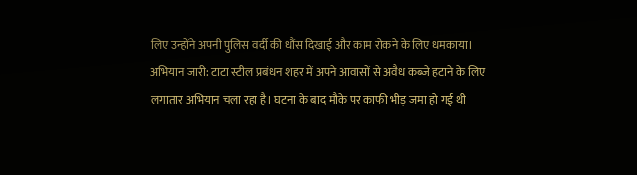लिए उन्होंने अपनी पुलिस वर्दी की धौंस दिखाई और काम रोकने के लिए धमकाया।
अभियान जारी: टाटा स्टील प्रबंधन शहर में अपने आवासों से अवैध कब्जे हटाने के लिए लगातार अभियान चला रहा है। घटना के बाद मौके पर काफी भीड़ जमा हो गई थी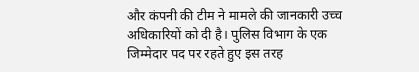और कंपनी की टीम ने मामले की जानकारी उच्च अधिकारियों को दी है। पुलिस विभाग के एक जिम्मेदार पद पर रहते हुए इस तरह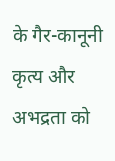के गैर-कानूनी कृत्य और अभद्रता को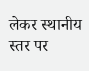लेकर स्थानीय स्तर पर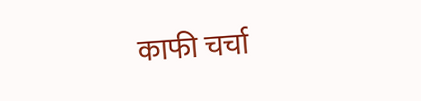काफी चर्चा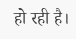हो रही है।